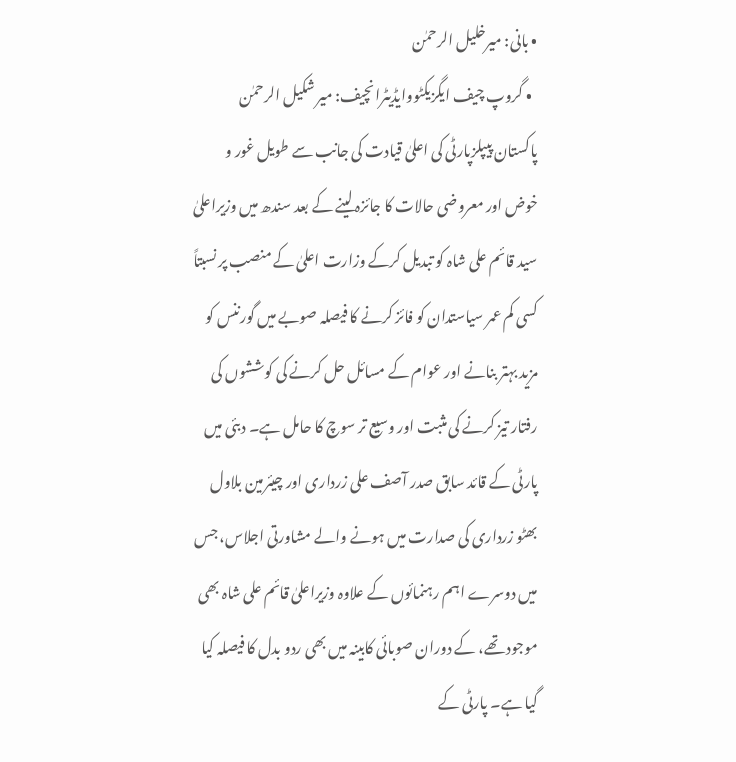• بانی: میرخلیل الرحمٰن
  • گروپ چیف ایگزیکٹووایڈیٹرانچیف: میر شکیل الرحمٰن
پاکستان پیپلزپارٹی کی اعلیٰ قیادت کی جانب سے طویل غور و خوض اور معروضی حالات کا جائزہ لینے کے بعد سندھ میں وزیراعلیٰ سید قائم علی شاہ کو تبدیل کرکے وزارت اعلیٰ کے منصب پر نسبتاً کسی کم عمر سیاستدان کو فائز کرنے کا فیصلہ صوبے میں گورننس کو مزید بہتر بنانے اور عوام کے مسائل حل کرنے کی کوششوں کی رفتار تیز کرنے کی مثبت اور وسیع تر سوچ کا حامل ہے۔ دبئی میں پارٹی کے قائد سابق صدر آصف علی زرداری اور چیئرمین بلاول بھٹو زرداری کی صدارت میں ہونے والے مشاورتی اجلاس، جس میں دوسرے اہم رہنمائوں کے علاوہ وزیراعلیٰ قائم علی شاہ بھی موجود تھے، کے دوران صوبائی کابینہ میں بھی ردو بدل کا فیصلہ کیا گیا ہے۔ پارٹی کے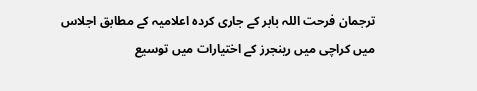ترجمان فرحت اللہ بابر کے جاری کردہ اعلامیہ کے مطابق اجلاس میں کراچی میں رینجرز کے اختیارات میں توسیع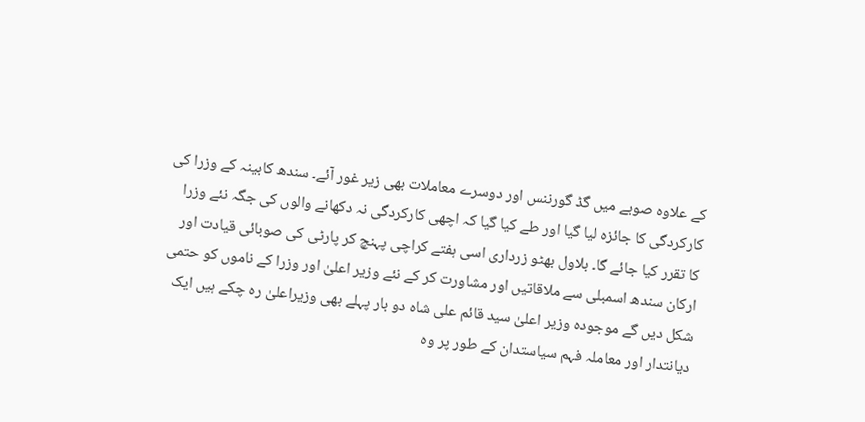کے علاوہ صوبے میں گڈ گورننس اور دوسرے معاملات بھی زیر غور آئے۔ سندھ کابینہ کے وزرا کی کارکردگی کا جائزہ لیا گیا اور طے کیا گیا کہ اچھی کارکردگی نہ دکھانے والوں کی جگہ نئے وزرا کا تقرر کیا جائے گا۔ بلاول بھٹو زرداری اسی ہفتے کراچی پہنچ کر پارٹی کی صوبائی قیادت اور ارکان سندھ اسمبلی سے ملاقاتیں اور مشاورت کر کے نئے وزیر اعلیٰ اور وزرا کے ناموں کو حتمی شکل دیں گے موجودہ وزیر اعلیٰ سید قائم علی شاہ دو بار پہلے بھی وزیراعلیٰ رہ چکے ہیں ایک دیانتدار اور معاملہ فہم سیاستدان کے طور پر وہ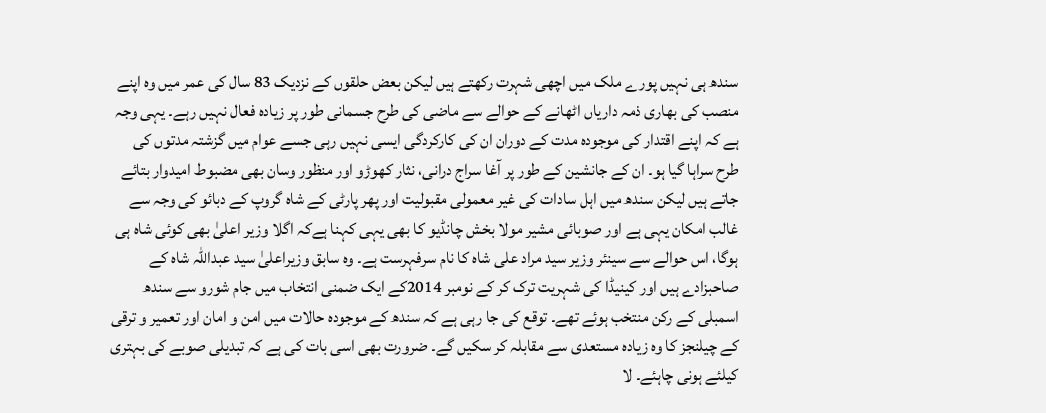سندھ ہی نہیں پورے ملک میں اچھی شہرت رکھتے ہیں لیکن بعض حلقوں کے نزدیک 83 سال کی عمر میں وہ اپنے منصب کی بھاری ذمہ داریاں اٹھانے کے حوالے سے ماضی کی طرح جسمانی طور پر زیادہ فعال نہیں رہے۔ یہی وجہ ہے کہ اپنے اقتدار کی موجودہ مدت کے دوران ان کی کارکردگی ایسی نہیں رہی جسے عوام میں گزشتہ مدتوں کی طرح سراہا گیا ہو۔ ان کے جانشین کے طور پر آغا سراج درانی، نثار کھوڑو اور منظور وسان بھی مضبوط امیدوار بتائے جاتے ہیں لیکن سندھ میں اہل سادات کی غیر معمولی مقبولیت اور پھر پارٹی کے شاہ گروپ کے دبائو کی وجہ سے غالب امکان یہی ہے اور صوبائی مشیر مولا بخش چانڈیو کا بھی یہی کہنا ہےکہ اگلا وزیر اعلیٰ بھی کوئی شاہ ہی ہوگا، اس حوالے سے سینئر وزیر سید مراد علی شاہ کا نام سرفہرست ہے۔ وہ سابق وزیراعلیٰ سید عبداللہ شاہ کے صاحبزادے ہیں اور کینیڈا کی شہریت ترک کر کے نومبر 2014کے ایک ضمنی انتخاب میں جام شورو سے سندھ اسمبلی کے رکن منتخب ہوئے تھے۔ توقع کی جا رہی ہے کہ سندھ کے موجودہ حالات میں امن و امان اور تعمیر و ترقی کے چیلنجز کا وہ زیادہ مستعدی سے مقابلہ کر سکیں گے۔ ضرورت بھی اسی بات کی ہے کہ تبدیلی صوبے کی بہتری کیلئے ہونی چاہئے۔ لا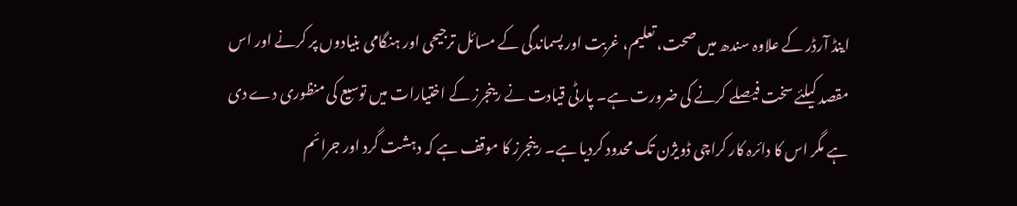اینڈ آرڈر کے علاوہ سندھ میں صحت، تعلیم، غربت اور پسماندگی کے مسائل ترجیحی اور ہنگامی بنیادوں پر کرنے اور اس مقصد کیلئے سخت فیصلے کرنے کی ضرورت ہے۔ پارٹی قیادت نے رینجرز کے اختیارات میں توسیع کی منظوری دے دی ہے مگر اس کا دائرہ کار کراچی ڈویژن تک محدود کردیا ہے۔ رینجرز کا موقف ہے کہ دہشت گرد اور جرائم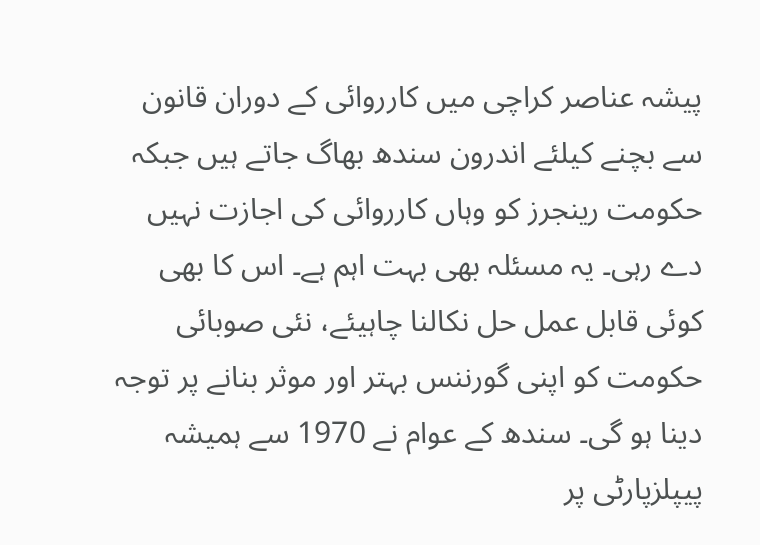پیشہ عناصر کراچی میں کارروائی کے دوران قانون سے بچنے کیلئے اندرون سندھ بھاگ جاتے ہیں جبکہ حکومت رینجرز کو وہاں کارروائی کی اجازت نہیں دے رہی۔ یہ مسئلہ بھی بہت اہم ہے۔ اس کا بھی کوئی قابل عمل حل نکالنا چاہیئے، نئی صوبائی حکومت کو اپنی گورننس بہتر اور موثر بنانے پر توجہ دینا ہو گی۔ سندھ کے عوام نے 1970 سے ہمیشہ پیپلزپارٹی پر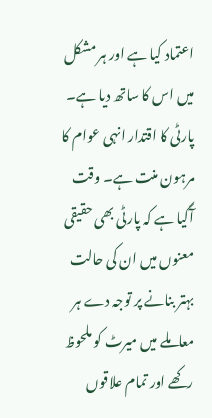اعتماد کیا ہے اور ہر مشکل میں اس کا ساتھ دیا ہے۔ پارٹی کا اقتدار انہی عوام کا مرہون منت ہے۔ وقت آگیا ہے کہ پارٹی بھی حقیقی معنوں میں ان کی حالت بہتر بنانے پر توجہ دے ہر معاملے میں میرٹ کو ملحوظ رکھے اور تمام علاقوں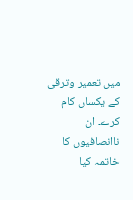میں تعمیر وترقی کے یکساں کام کرے۔ ان ناانصافیوں کا خاتمہ کیا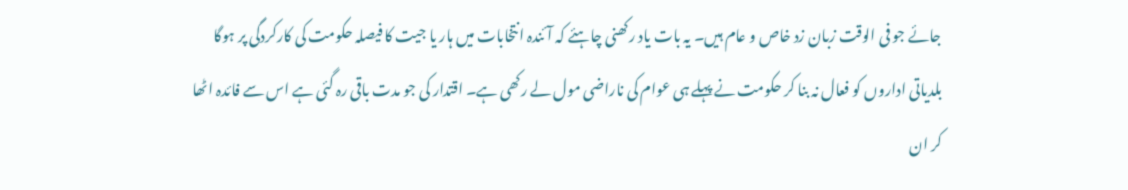جائے جو فی الوقت زبان زد خاص و عام ہیں۔ یہ بات یاد رکھنی چاہئے کہ آئندہ انتخابات میں ہار یا جیت کا فیصلہ حکومت کی کارکردگی پر ہوگا بلدیاتی اداروں کو فعال نہ بنا کر حکومت نے پہلے ہی عوام کی ناراضی مول لے رکھی ہے۔ اقتدار کی جو مدت باقی رہ گئی ہے اس سے فائدہ اٹھا کر ان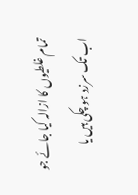تمام غلطیوں کا ازالہ کیا جائے جو اب تک سرزد ہو چکی ہیں یا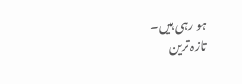ہو رہی ہیں۔
تازہ ترین